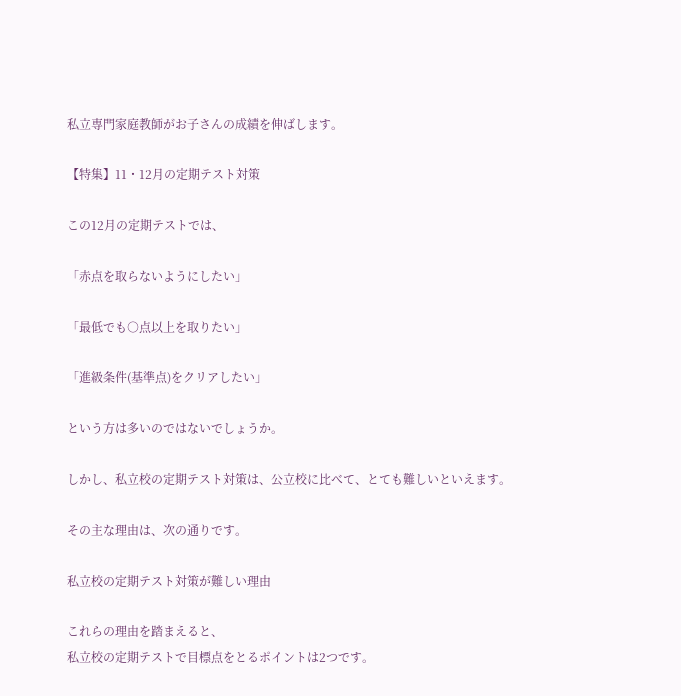私立専門家庭教師がお子さんの成績を伸ばします。

【特集】11・12月の定期テスト対策

この12月の定期テストでは、

「赤点を取らないようにしたい」

「最低でも○点以上を取りたい」

「進級条件(基準点)をクリアしたい」

という方は多いのではないでしょうか。

しかし、私立校の定期テスト対策は、公立校に比べて、とても難しいといえます。

その主な理由は、次の通りです。

私立校の定期テスト対策が難しい理由

これらの理由を踏まえると、
私立校の定期テストで目標点をとるポイントは2つです。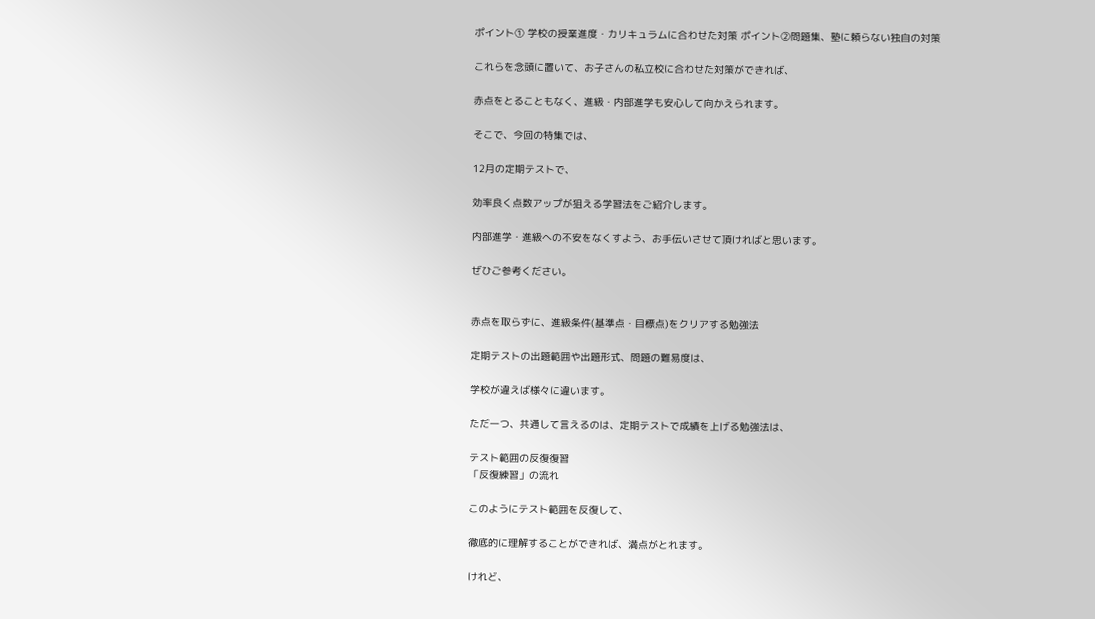ポイント① 学校の授業進度・カリキュラムに合わせた対策 ポイント②問題集、塾に頼らない独自の対策

これらを念頭に置いて、お子さんの私立校に合わせた対策ができれば、

赤点をとることもなく、進級・内部進学も安心して向かえられます。

そこで、今回の特集では、

12月の定期テストで、

効率良く点数アップが狙える学習法をご紹介します。

内部進学・進級への不安をなくすよう、お手伝いさせて頂ければと思います。

ぜひご参考ください。


赤点を取らずに、進級条件(基準点・目標点)をクリアする勉強法

定期テストの出題範囲や出題形式、問題の難易度は、

学校が違えば様々に違います。

ただ一つ、共通して言えるのは、定期テストで成績を上げる勉強法は、

テスト範囲の反復復習
「反復練習」の流れ

このようにテスト範囲を反復して、

徹底的に理解することができれば、満点がとれます。

けれど、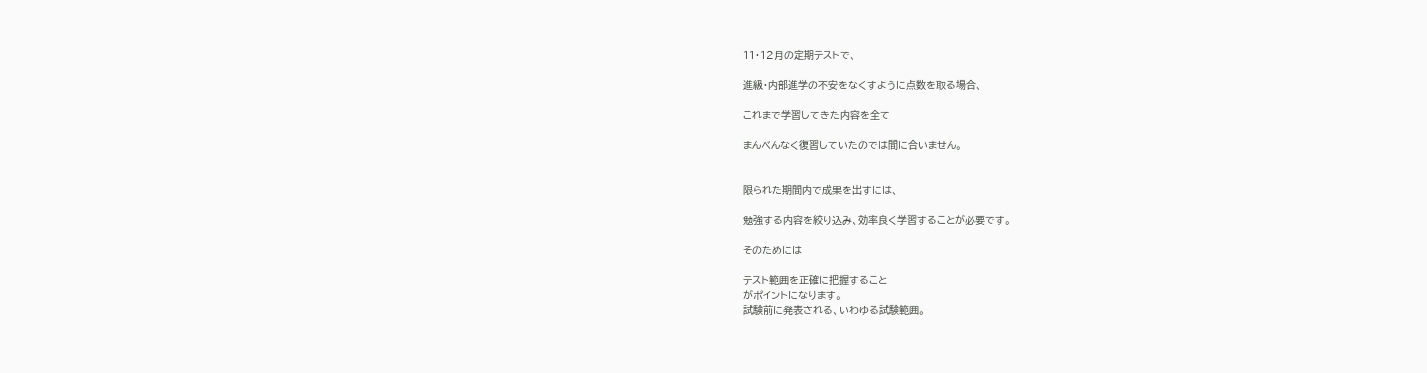11・12月の定期テストで、

進級・内部進学の不安をなくすように点数を取る場合、

これまで学習してきた内容を全て

まんべんなく復習していたのでは間に合いません。


限られた期間内で成果を出すには、

勉強する内容を絞り込み、効率良く学習することが必要です。

そのためには

テスト範囲を正確に把握すること
がポイントになります。
試験前に発表される、いわゆる試験範囲。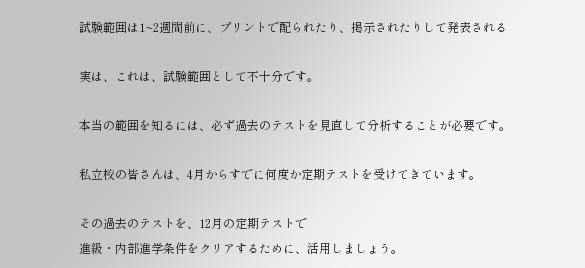試験範囲は1~2週間前に、プリントで配られたり、掲示されたりして発表される

実は、これは、試験範囲として不十分です。

本当の範囲を知るには、必ず過去のテストを見直して分析することが必要です。

私立校の皆さんは、4月からすでに何度か定期テストを受けてきています。

その過去のテストを、12月の定期テストで
進級・内部進学条件をクリアするために、活用しましょう。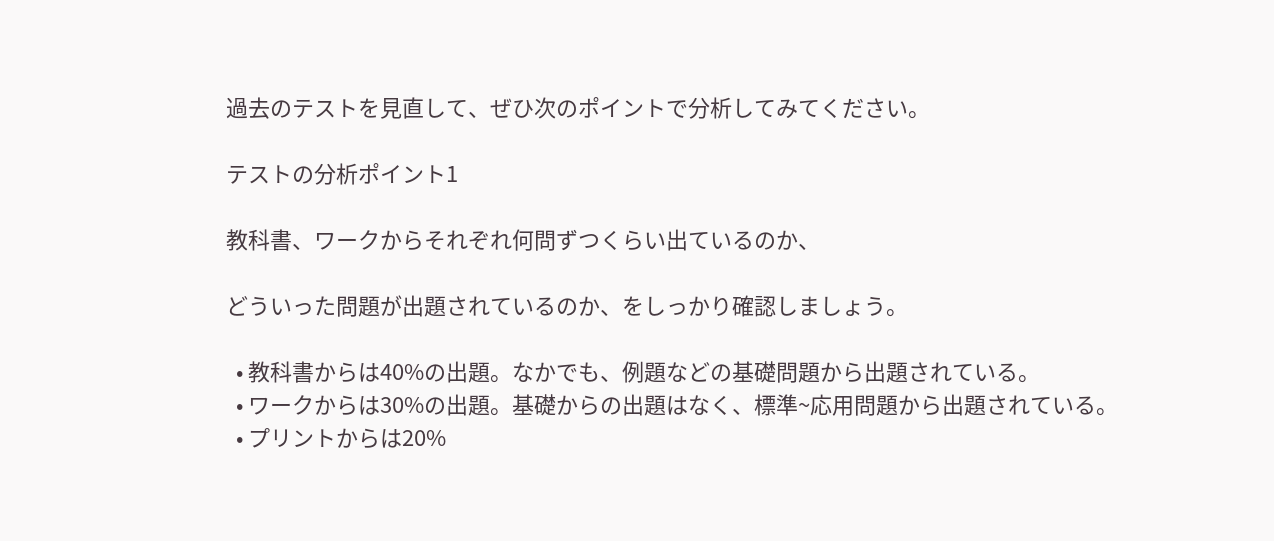過去のテストを見直して、ぜひ次のポイントで分析してみてください。

テストの分析ポイント1

教科書、ワークからそれぞれ何問ずつくらい出ているのか、

どういった問題が出題されているのか、をしっかり確認しましょう。

  • 教科書からは40%の出題。なかでも、例題などの基礎問題から出題されている。
  • ワークからは30%の出題。基礎からの出題はなく、標準~応用問題から出題されている。
  • プリントからは20%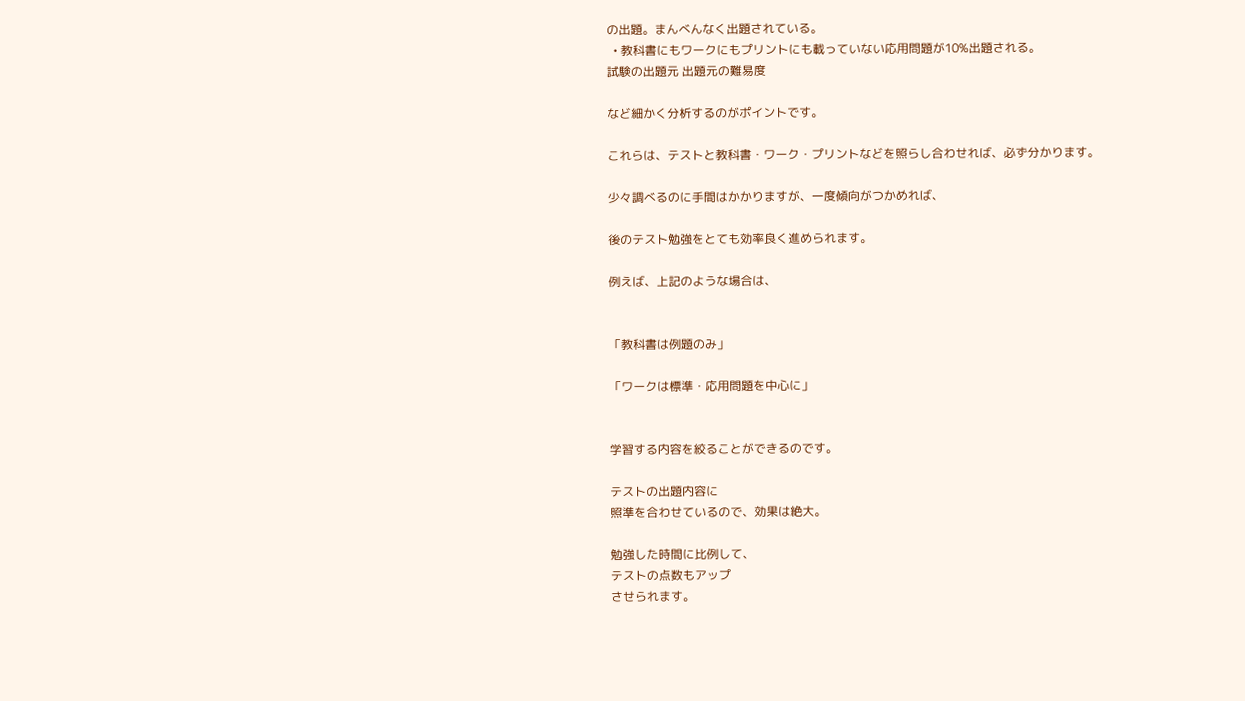の出題。まんべんなく出題されている。
  • 教科書にもワークにもプリントにも載っていない応用問題が10%出題される。
試験の出題元 出題元の難易度

など細かく分析するのがポイントです。

これらは、テストと教科書・ワーク・プリントなどを照らし合わせれば、必ず分かります。

少々調べるのに手間はかかりますが、一度傾向がつかめれば、

後のテスト勉強をとても効率良く進められます。

例えば、上記のような場合は、


「教科書は例題のみ」

「ワークは標準・応用問題を中心に」


学習する内容を絞ることができるのです。

テストの出題内容に
照準を合わせているので、効果は絶大。

勉強した時間に比例して、
テストの点数もアップ
させられます。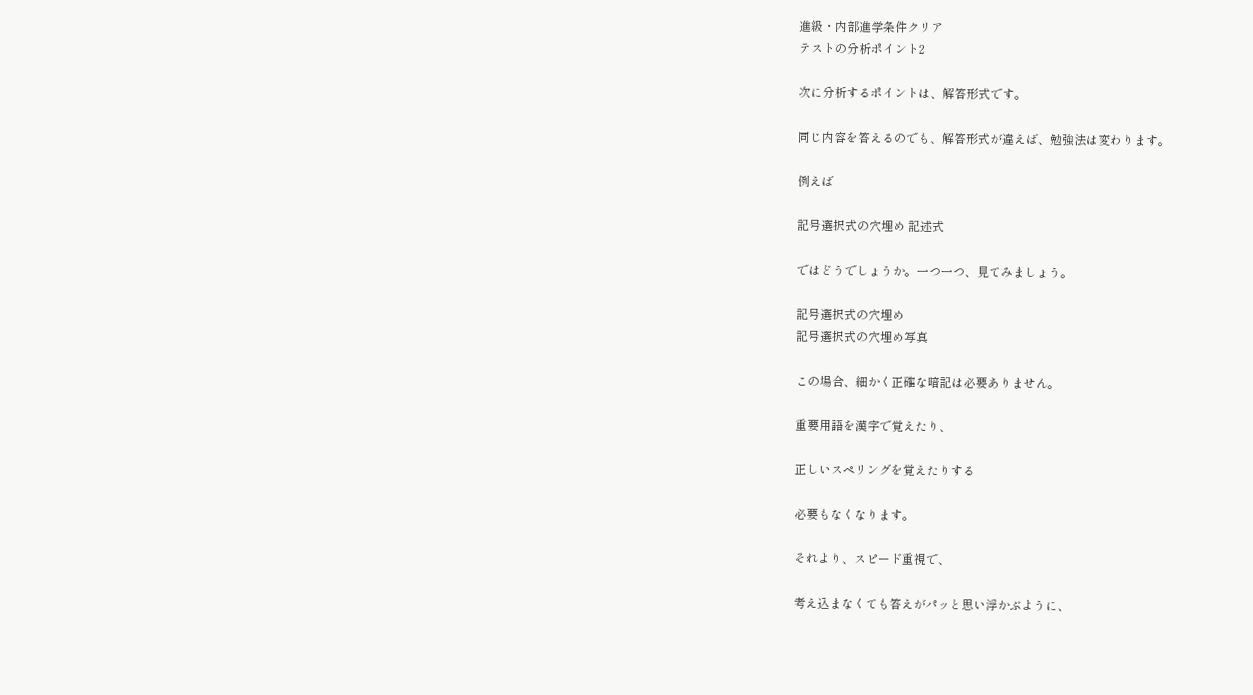進級・内部進学条件クリア
テストの分析ポイント2

次に分析するポイントは、解答形式です。

同じ内容を答えるのでも、解答形式が違えば、勉強法は変わります。

例えば

記号選択式の穴埋め 記述式

ではどうでしょうか。一つ一つ、見てみましょう。

記号選択式の穴埋め
記号選択式の穴埋め写真

この場合、細かく正確な暗記は必要ありません。

重要用語を漢字で覚えたり、

正しいスペリングを覚えたりする

必要もなくなります。

それより、スピード重視で、

考え込まなくても答えがパッと思い浮かぶように、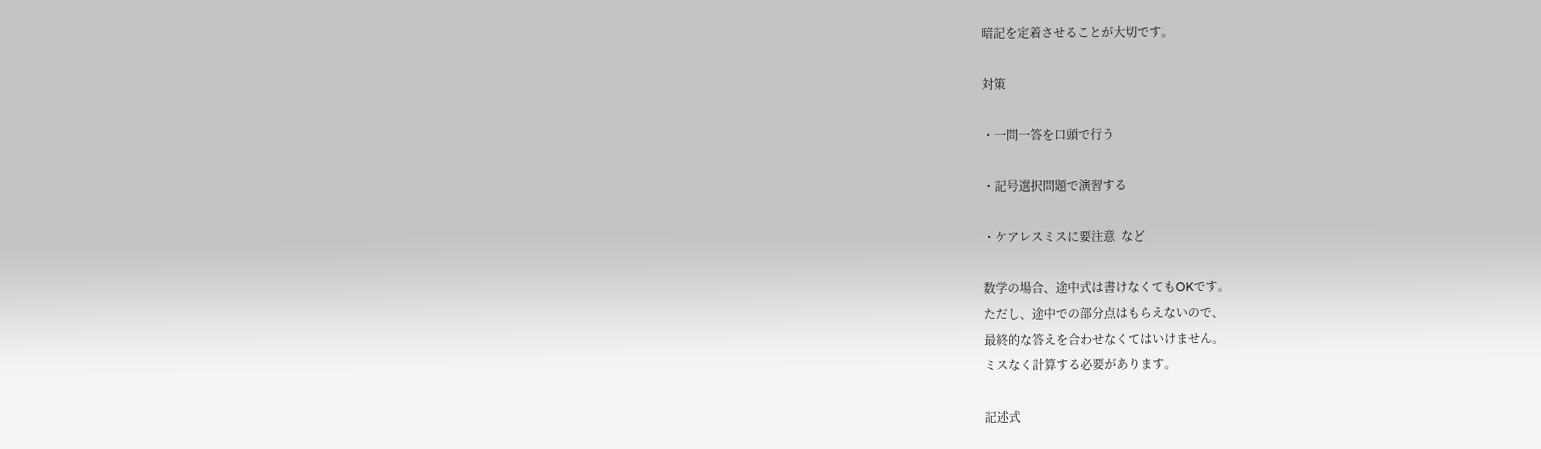暗記を定着させることが大切です。

対策

・一問一答を口頭で行う

・記号選択問題で演習する

・ケアレスミスに要注意  など

数学の場合、途中式は書けなくてもOKです。
ただし、途中での部分点はもらえないので、
最終的な答えを合わせなくてはいけません。
ミスなく計算する必要があります。

記述式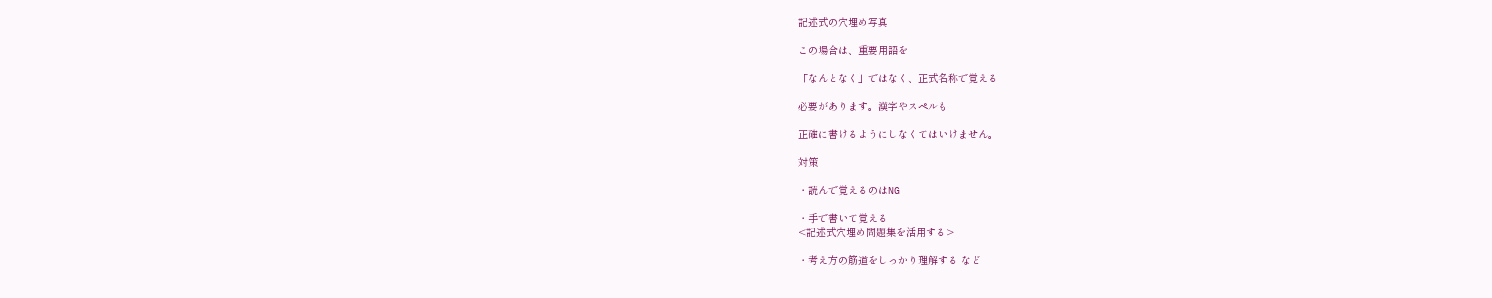記述式の穴埋め写真

この場合は、重要用語を

「なんとなく」ではなく、正式名称で覚える

必要があります。漢字やスペルも

正確に書けるようにしなくてはいけません。

対策

・読んで覚えるのはNG

・手で書いて覚える
<記述式穴埋め問題集を活用する>

・考え方の筋道をしっかり理解する など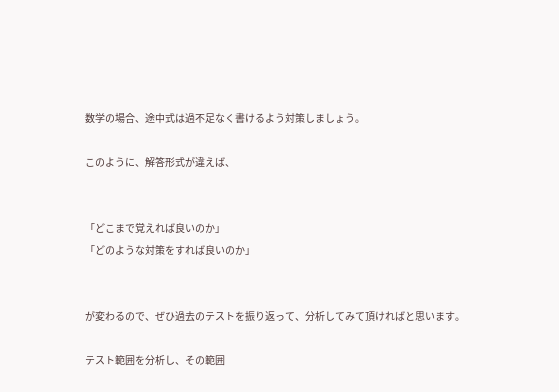数学の場合、途中式は過不足なく書けるよう対策しましょう。

このように、解答形式が違えば、


「どこまで覚えれば良いのか」
「どのような対策をすれば良いのか」


が変わるので、ぜひ過去のテストを振り返って、分析してみて頂ければと思います。

テスト範囲を分析し、その範囲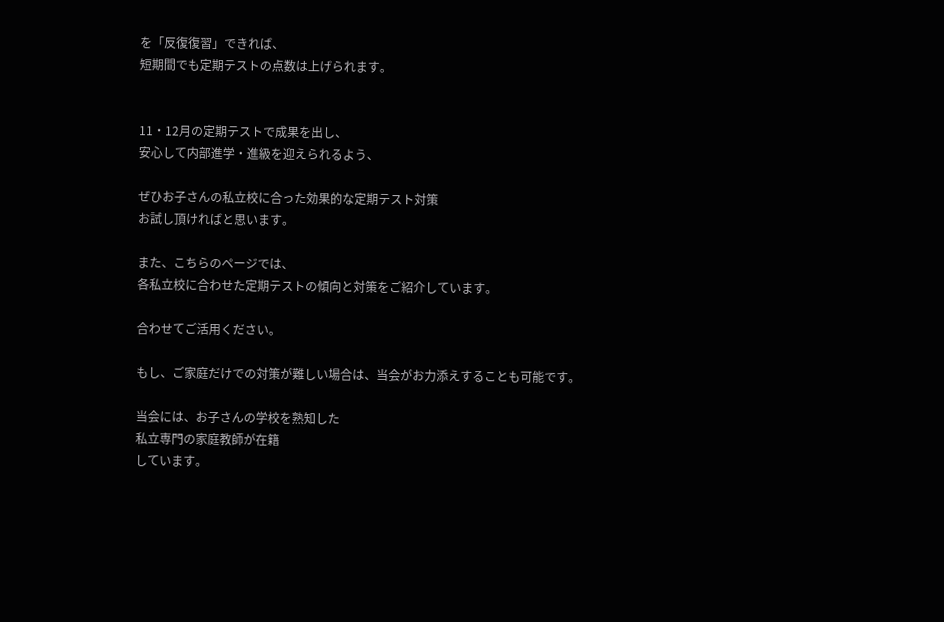を「反復復習」できれば、
短期間でも定期テストの点数は上げられます。


11・12月の定期テストで成果を出し、
安心して内部進学・進級を迎えられるよう、

ぜひお子さんの私立校に合った効果的な定期テスト対策
お試し頂ければと思います。

また、こちらのページでは、
各私立校に合わせた定期テストの傾向と対策をご紹介しています。

合わせてご活用ください。

もし、ご家庭だけでの対策が難しい場合は、当会がお力添えすることも可能です。

当会には、お子さんの学校を熟知した
私立専門の家庭教師が在籍
しています。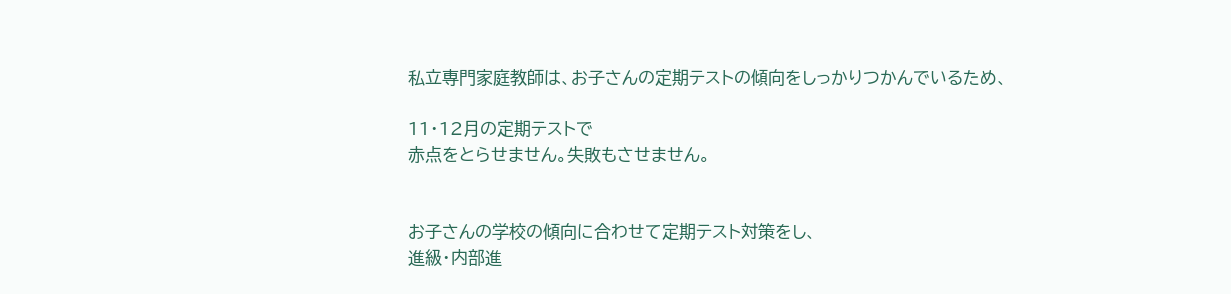私立専門家庭教師は、お子さんの定期テストの傾向をしっかりつかんでいるため、

11・12月の定期テストで
赤点をとらせません。失敗もさせません。


お子さんの学校の傾向に合わせて定期テスト対策をし、
進級・内部進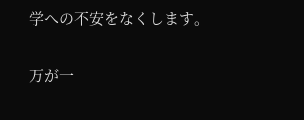学への不安をなくします。

万が一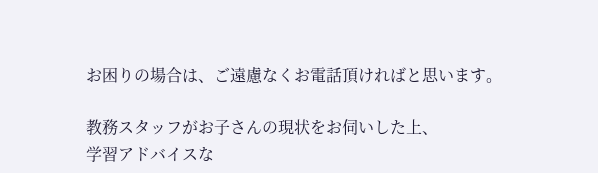お困りの場合は、ご遠慮なくお電話頂ければと思います。

教務スタッフがお子さんの現状をお伺いした上、
学習アドバイスな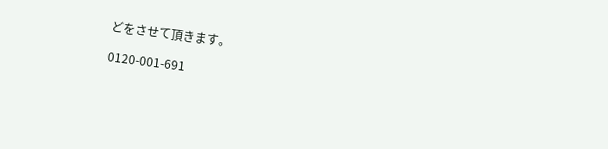どをさせて頂きます。

0120-001-691